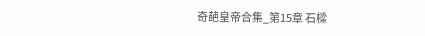奇葩皇帝合集_第15章 石樑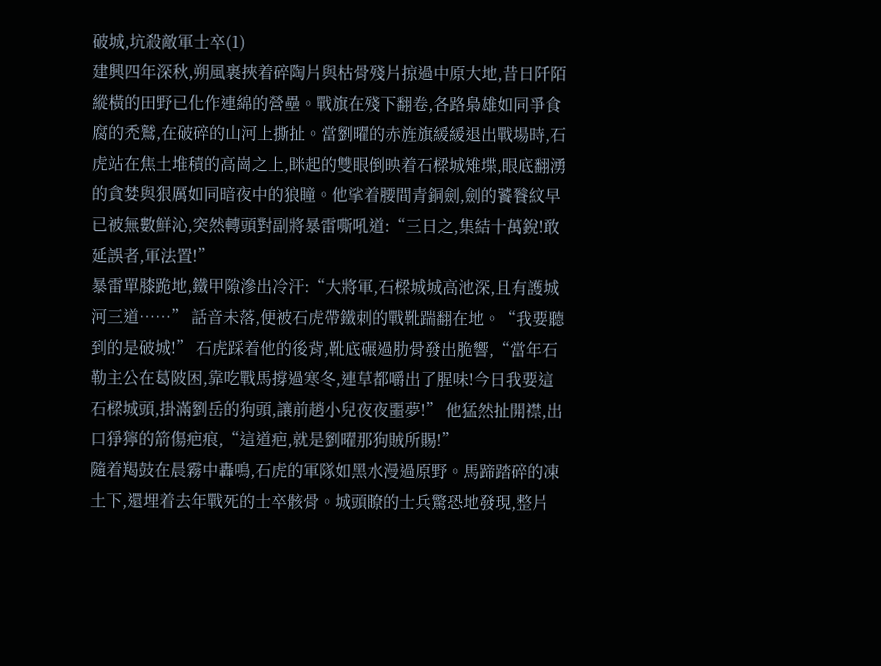破城,坑殺敵軍士卒(1)
建興四年深秋,朔風裹挾着碎陶片與枯骨殘片掠過中原大地,昔日阡陌縱橫的田野已化作連綿的營壘。戰旗在殘下翻卷,各路梟雄如同爭食腐的禿鷲,在破碎的山河上撕扯。當劉曜的赤旌旗緩緩退出戰場時,石虎站在焦土堆積的高崗之上,眯起的雙眼倒映着石樑城雉堞,眼底翻湧的貪婪與狠厲如同暗夜中的狼瞳。他挲着腰間青銅劍,劍的饕餮紋早已被無數鮮沁,突然轉頭對副將暴雷嘶吼道:“三日之,集結十萬銳!敢延誤者,軍法置!”
暴雷單膝跪地,鐵甲隙滲出冷汗:“大將軍,石樑城城高池深,且有護城河三道……” 話音未落,便被石虎帶鐵刺的戰靴踹翻在地。“我要聽到的是破城!” 石虎踩着他的後背,靴底碾過肋骨發出脆響,“當年石勒主公在葛陂困,靠吃戰馬撐過寒冬,連草都嚼出了腥味!今日我要這石樑城頭,掛滿劉岳的狗頭,讓前趙小兒夜夜噩夢!” 他猛然扯開襟,出口猙獰的箭傷疤痕,“這道疤,就是劉曜那狗賊所賜!”
隨着羯鼓在晨霧中轟鳴,石虎的軍隊如黑水漫過原野。馬蹄踏碎的凍土下,還埋着去年戰死的士卒骸骨。城頭瞭的士兵驚恐地發現,整片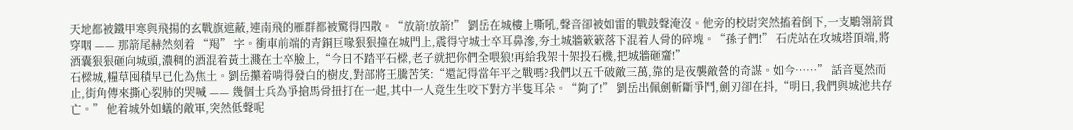天地都被鐵甲寒與飛揚的玄戰旗遮蔽,連南飛的雁群都被驚得四散。“放箭!放箭!” 劉岳在城樓上嘶吼,聲音卻被如雷的戰鼓聲淹沒。他旁的校尉突然搐着倒下,一支鵰翎箭貫穿咽 —— 那箭尾赫然刻着 “羯” 字。衝車前端的青銅巨喙狠狠撞在城門上,震得守城士卒耳鼻滲,夯土城牆簌簌落下混着人骨的碎塊。“孫子們!” 石虎站在攻城塔頂端,將酒囊狠狠砸向城頭,濃稠的酒混着黃土濺在士卒臉上,“今日不踏平石樑,老子就把你們全喂狼!再給我架十架投石機,把城牆砸齏!”
石樑城,糧草囤積早已化為焦土。劉岳攥着啃得發白的樹皮,對部將王騰苦笑:“還記得當年平之戰嗎?我們以五千破敵三萬,靠的是夜襲敵營的奇謀。如今……” 話音戛然而止,街角傳來撕心裂肺的哭喊 —— 幾個士兵為爭搶馬骨扭打在一起,其中一人竟生生咬下對方半隻耳朵。“夠了!” 劉岳出佩劍斬斷爭鬥,劍刃卻在抖,“明日,我們與城池共存亡。” 他着城外如蟻的敵軍,突然低聲呢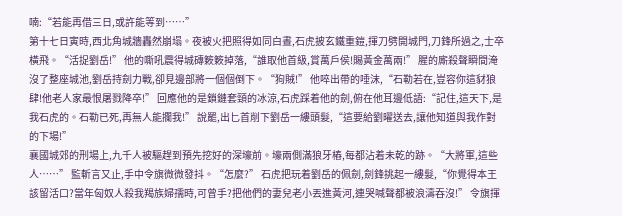喃:“若能再借三日,或許能等到……”
第十七日寅時,西北角城牆轟然崩塌。夜被火把照得如同白晝,石虎披玄鐵重鎧,揮刀劈開城門,刀鋒所過之,士卒橫飛。“活捉劉岳!” 他的嘶吼震得城磚簌簌掉落,“誰取他首級,賞萬戶侯!賜黃金萬兩!” 腥的廝殺聲瞬間淹沒了整座城池,劉岳持劍力戰,卻見邊部將一個個倒下。“狗賊!” 他啐出帶的唾沫,“石勒若在,豈容你這豺狼肆!他老人家最恨屠戮降卒!” 回應他的是鎖鏈套頸的冰涼,石虎踩着他的劍,俯在他耳邊低語:“記住,這天下,是我石虎的。石勒已死,再無人能攔我!” 說罷,出匕首削下劉岳一縷頭髮,“這要給劉曜送去,讓他知道與我作對的下場!”
襄國城郊的刑場上,九千人被驅趕到預先挖好的深壕前。壕兩側滿狼牙樁,每都沾着未乾的跡。“大將軍,這些人……” 監斬言又止,手中令旗微微發抖。“怎麼?” 石虎把玩着劉岳的佩劍,劍鋒挑起一縷髮,“你覺得本王該留活口?當年匈奴人殺我羯族婦孺時,可曾手?把他們的妻兒老小丟進黃河,連哭喊聲都被浪濤吞沒!” 令旗揮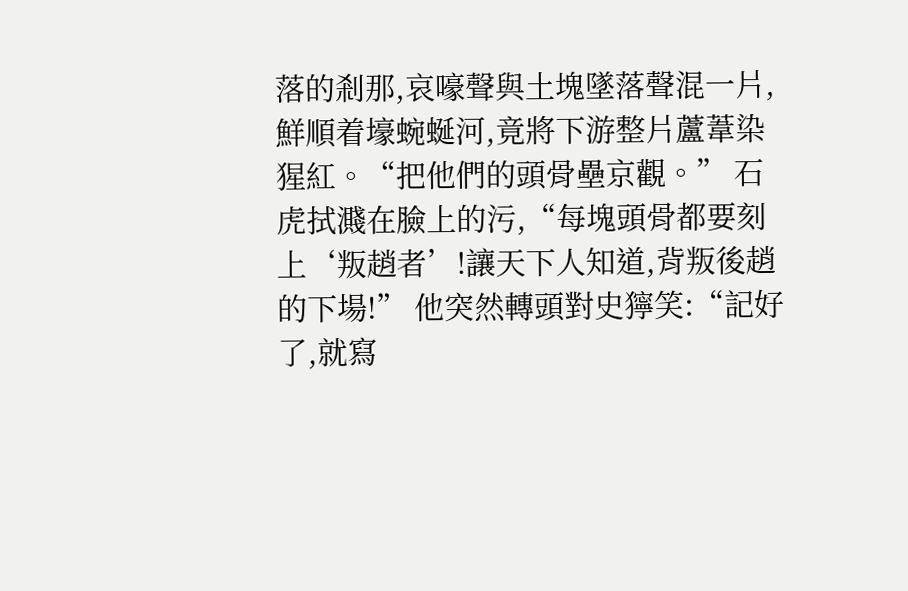落的剎那,哀嚎聲與土塊墜落聲混一片,鮮順着壕蜿蜒河,竟將下游整片蘆葦染猩紅。“把他們的頭骨壘京觀。” 石虎拭濺在臉上的污,“每塊頭骨都要刻上‘叛趙者’!讓天下人知道,背叛後趙的下場!” 他突然轉頭對史獰笑:“記好了,就寫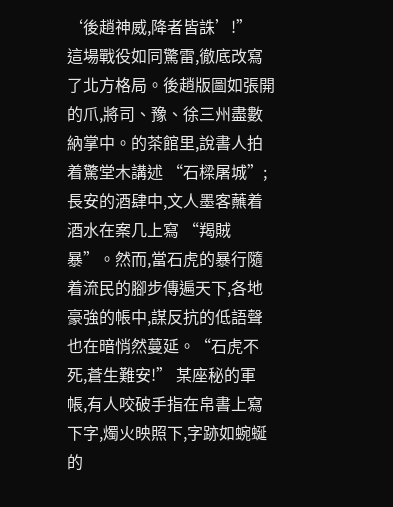‘後趙神威,降者皆誅’!”
這場戰役如同驚雷,徹底改寫了北方格局。後趙版圖如張開的爪,將司、豫、徐三州盡數納掌中。的茶館里,說書人拍着驚堂木講述 “石樑屠城”;長安的酒肆中,文人墨客蘸着酒水在案几上寫 “羯賊暴”。然而,當石虎的暴行隨着流民的腳步傳遍天下,各地豪強的帳中,謀反抗的低語聲也在暗悄然蔓延。“石虎不死,蒼生難安!” 某座秘的軍帳,有人咬破手指在帛書上寫下字,燭火映照下,字跡如蜿蜒的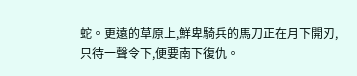蛇。更遠的草原上,鮮卑騎兵的馬刀正在月下開刃,只待一聲令下,便要南下復仇。